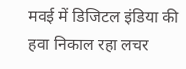मवई में डिजिटल इंडिया की हवा निकाल रहा लचर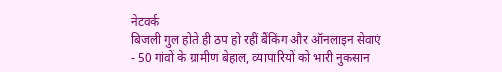नेटवर्क
बिजली गुल होते ही ठप हो रहीं बैंकिंग और ऑनलाइन सेवाएं
- 50 गांवों के ग्रामीण बेहाल, व्यापारियों को भारी नुकसान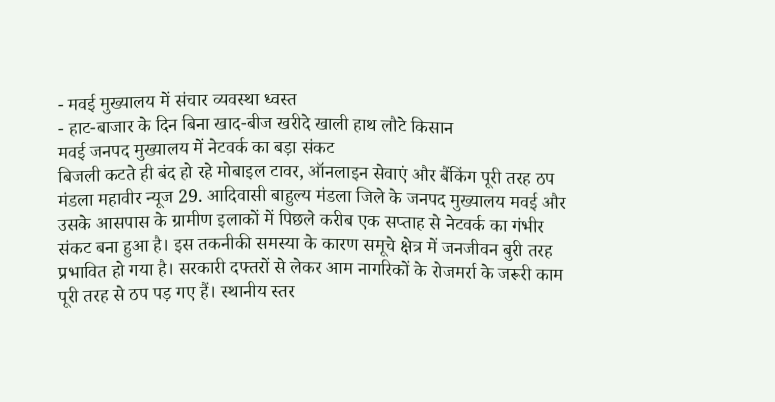- मवई मुख्यालय में संचार व्यवस्था ध्वस्त
- हाट-बाजार के दिन बिना खाद-बीज खरीदे खाली हाथ लौटे किसान
मवई जनपद मुख्यालय में नेटवर्क का बड़ा संकट
बिजली कटते ही बंद हो रहे मोबाइल टावर, ऑनलाइन सेवाएं और बैंकिंग पूरी तरह ठप
मंडला महावीर न्यूज 29. आदिवासी बाहुल्य मंडला जिले के जनपद मुख्यालय मवई और उसके आसपास के ग्रामीण इलाकों में पिछले करीब एक सप्ताह से नेटवर्क का गंभीर संकट बना हुआ है। इस तकनीकी समस्या के कारण समूचे क्षेत्र में जनजीवन बुरी तरह प्रभावित हो गया है। सरकारी दफ्तरों से लेकर आम नागरिकों के रोजमर्रा के जरूरी काम पूरी तरह से ठप पड़ गए हैं। स्थानीय स्तर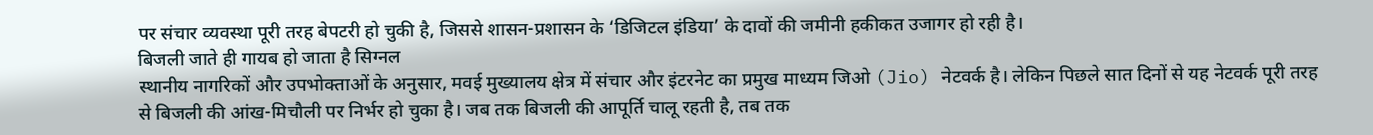पर संचार व्यवस्था पूरी तरह बेपटरी हो चुकी है, जिससे शासन-प्रशासन के ‘डिजिटल इंडिया’ के दावों की जमीनी हकीकत उजागर हो रही है।
बिजली जाते ही गायब हो जाता है सिग्नल
स्थानीय नागरिकों और उपभोक्ताओं के अनुसार, मवई मुख्यालय क्षेत्र में संचार और इंटरनेट का प्रमुख माध्यम जिओ (Jio) नेटवर्क है। लेकिन पिछले सात दिनों से यह नेटवर्क पूरी तरह से बिजली की आंख-मिचौली पर निर्भर हो चुका है। जब तक बिजली की आपूर्ति चालू रहती है, तब तक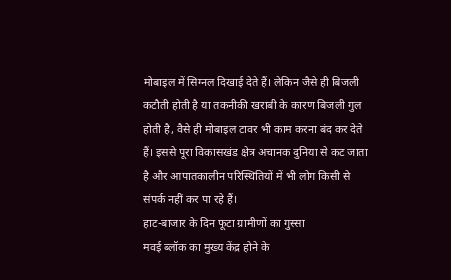मोबाइल में सिग्नल दिखाई देते हैं। लेकिन जैसे ही बिजली कटौती होती है या तकनीकी खराबी के कारण बिजली गुल होती है, वैसे ही मोबाइल टावर भी काम करना बंद कर देते हैं। इससे पूरा विकासखंड क्षेत्र अचानक दुनिया से कट जाता है और आपातकालीन परिस्थितियों में भी लोग किसी से संपर्क नहीं कर पा रहे हैं।
हाट-बाजार के दिन फूटा ग्रामीणों का गुस्सा
मवई ब्लॉक का मुख्य केंद्र होने के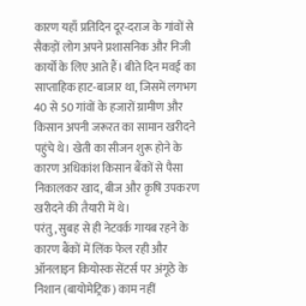कारण यहाँ प्रतिदिन दूर-दराज के गांवों से सैकड़ों लोग अपने प्रशासनिक और निजी कार्यों के लिए आते हैं। बीते दिन मवई का साप्ताहिक हाट-बाजार था, जिसमें लगभग 40 से 50 गांवों के हजारों ग्रामीण और किसान अपनी जरूरत का सामान खरीदने पहुंचे थे। खेती का सीजन शुरू होने के कारण अधिकांश किसान बैंकों से पैसा निकालकर खाद, बीज और कृषि उपकरण खरीदने की तैयारी में थे।
परंतु, सुबह से ही नेटवर्क गायब रहने के कारण बैंकों में लिंक फेल रही और ऑनलाइन कियोस्क सेंटर्स पर अंगूठे के निशान (बायोमेट्रिक) काम नहीं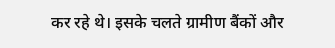कर रहे थे। इसके चलते ग्रामीण बैंकों और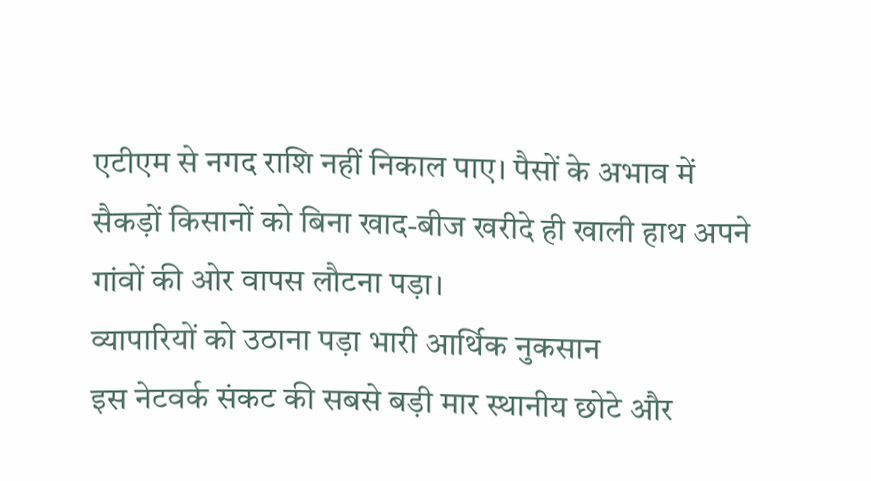एटीएम से नगद राशि नहीं निकाल पाए। पैसों के अभाव में सैकड़ों किसानों को बिना खाद-बीज खरीदे ही खाली हाथ अपने गांवों की ओर वापस लौटना पड़ा।
व्यापारियों को उठाना पड़ा भारी आर्थिक नुकसान
इस नेटवर्क संकट की सबसे बड़ी मार स्थानीय छोटे और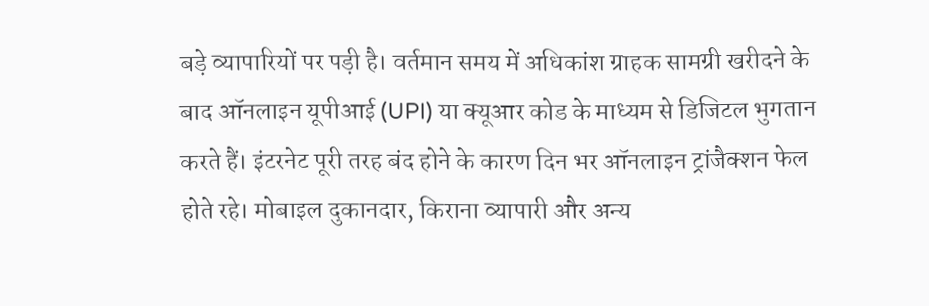बड़े व्यापारियों पर पड़ी है। वर्तमान समय में अधिकांश ग्राहक सामग्री खरीदने के बाद ऑनलाइन यूपीआई (UPI) या क्यूआर कोड के माध्यम से डिजिटल भुगतान करते हैं। इंटरनेट पूरी तरह बंद होने के कारण दिन भर ऑनलाइन ट्रांजैक्शन फेल होते रहे। मोबाइल दुकानदार, किराना व्यापारी और अन्य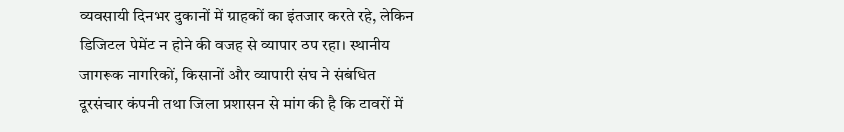व्यवसायी दिनभर दुकानों में ग्राहकों का इंतजार करते रहे, लेकिन डिजिटल पेमेंट न होने की वजह से व्यापार ठप रहा। स्थानीय जागरूक नागरिकों, किसानों और व्यापारी संघ ने संबंधित दूरसंचार कंपनी तथा जिला प्रशासन से मांग की है कि टावरों में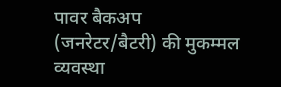पावर बैकअप (जनरेटर/बैटरी) की मुकम्मल व्यवस्था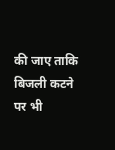की जाए ताकि बिजली कटने पर भी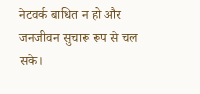नेटवर्क बाधित न हो और जनजीवन सुचारू रूप से चल सके।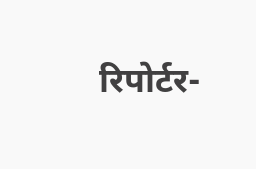रिपोर्टर-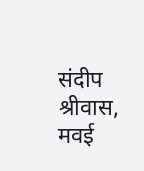संदीप श्रीवास, मवई